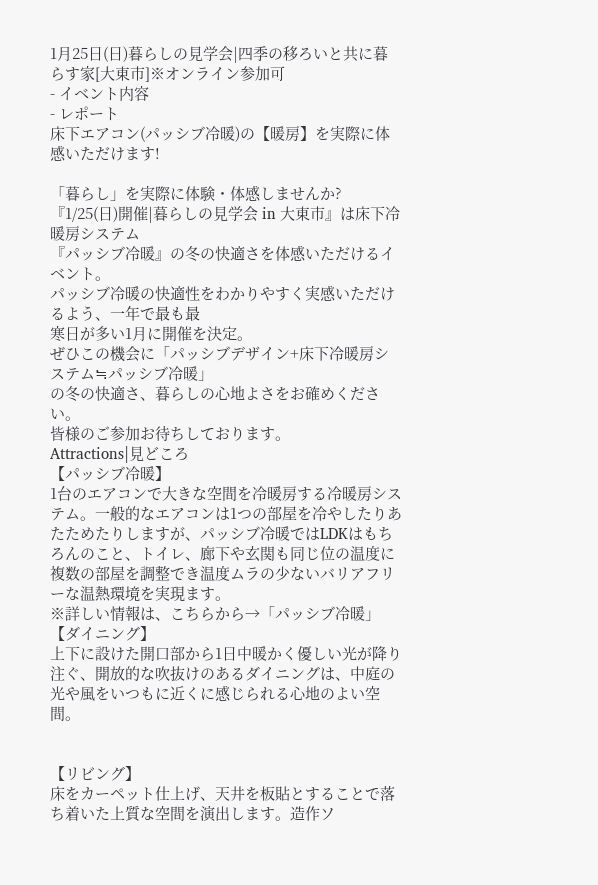1月25日(日)暮らしの見学会|四季の移ろいと共に暮らす家[大東市]※オンライン参加可
- イベント内容
- レポート
床下エアコン(パッシブ冷暖)の【暖房】を実際に体感いただけます!

「暮らし」を実際に体験・体感しませんか?
『1/25(日)開催|暮らしの見学会 in 大東市』は床下冷暖房システム
『パッシブ冷暖』の冬の快適さを体感いただけるイベント。
パッシブ冷暖の快適性をわかりやすく実感いただけるよう、一年で最も最
寒日が多い1月に開催を決定。
ぜひこの機会に「パッシブデザイン+床下冷暖房システム≒パッシブ冷暖」
の冬の快適さ、暮らしの心地よさをお確めください。
皆様のご参加お待ちしております。
Attractions|見どころ
【パッシブ冷暖】
1台のエアコンで大きな空間を冷暖房する冷暖房システム。一般的なエアコンは1つの部屋を冷やしたりあたためたりしますが、パッシブ冷暖ではLDKはもちろんのこと、トイレ、廊下や玄関も同じ位の温度に複数の部屋を調整でき温度ムラの少ないバリアフリーな温熱環境を実現ます。
※詳しい情報は、こちらから→「パッシブ冷暖」
【ダイニング】
上下に設けた開口部から1日中暖かく優しい光が降り注ぐ、開放的な吹抜けのあるダイニングは、中庭の光や風をいつもに近くに感じられる心地のよい空間。


【リビング】
床をカーペット仕上げ、天井を板貼とすることで落ち着いた上質な空間を演出します。造作ソ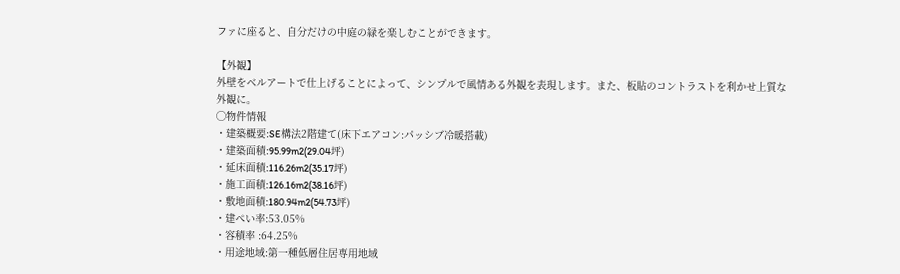ファに座ると、自分だけの中庭の緑を楽しむことができます。

【外観】
外壁をベルアートで仕上げることによって、シンプルで風情ある外観を表現します。また、板貼のコントラストを利かせ上質な外観に。
◯物件情報
・建築概要:SE構法2階建て(床下エアコン:パッシブ冷暖搭載)
・建築面積:95.99m2(29.04坪)
・延床面積:116.26m2(35.17坪)
・施工面積:126.16m2(38.16坪)
・敷地面積:180.94m2(54.73坪)
・建ぺい率:53.05%
・容積率 :64.25%
・用途地域:第一種低層住居専用地域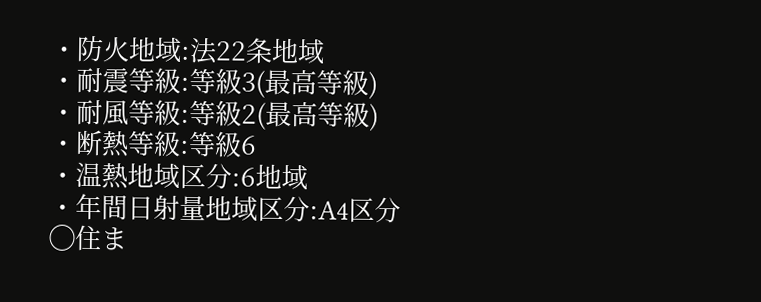・防火地域:法22条地域
・耐震等級:等級3(最高等級)
・耐風等級:等級2(最高等級)
・断熱等級:等級6
・温熱地域区分:6地域
・年間日射量地域区分:A4区分
◯住ま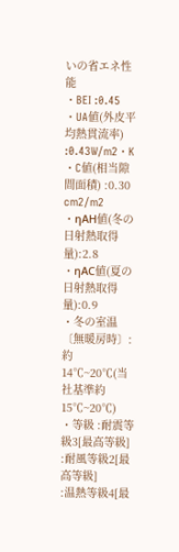いの省エネ性能
・BEI :0.45
・UA値(外皮平均熱貫流率) :0.43W/m2・K
・C値(相当隙間面積) :0.30 cm2/m2
・ηAH値(冬の日射熱取得量):2.8
・ηAC値(夏の日射熱取得量):0.9
・冬の室温〔無暖房時〕:約14℃~20℃(当社基準約15℃~20℃)
・等級 :耐震等級3[最高等級]
:耐風等級2[最高等級]
:温熱等級4[最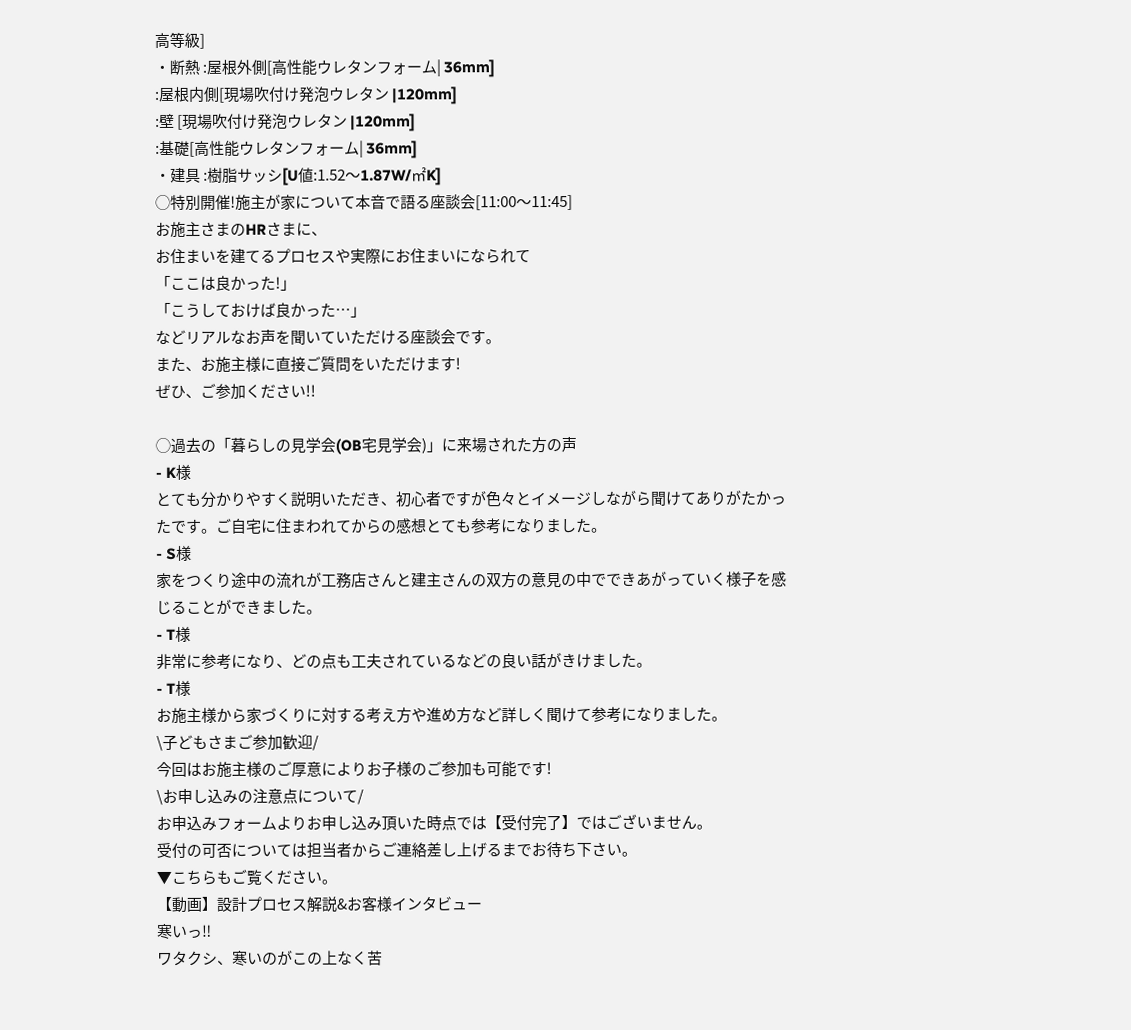高等級]
・断熱 :屋根外側[高性能ウレタンフォーム| 36mm]
:屋根内側[現場吹付け発泡ウレタン |120mm]
:壁 [現場吹付け発泡ウレタン |120mm]
:基礎[高性能ウレタンフォーム| 36mm]
・建具 :樹脂サッシ[U値:1.52〜1.87W/㎡K]
◯特別開催!施主が家について本音で語る座談会[11:00〜11:45]
お施主さまのHRさまに、
お住まいを建てるプロセスや実際にお住まいになられて
「ここは良かった!」
「こうしておけば良かった…」
などリアルなお声を聞いていただける座談会です。
また、お施主様に直接ご質問をいただけます!
ぜひ、ご参加ください!!

◯過去の「暮らしの見学会(OB宅見学会)」に来場された方の声
- K様
とても分かりやすく説明いただき、初心者ですが色々とイメージしながら聞けてありがたかったです。ご自宅に住まわれてからの感想とても参考になりました。
- S様
家をつくり途中の流れが工務店さんと建主さんの双方の意見の中でできあがっていく様子を感じることができました。
- T様
非常に参考になり、どの点も工夫されているなどの良い話がきけました。
- T様
お施主様から家づくりに対する考え方や進め方など詳しく聞けて参考になりました。
\子どもさまご参加歓迎/
今回はお施主様のご厚意によりお子様のご参加も可能です!
\お申し込みの注意点について/
お申込みフォームよりお申し込み頂いた時点では【受付完了】ではございません。
受付の可否については担当者からご連絡差し上げるまでお待ち下さい。
▼こちらもご覧ください。
【動画】設計プロセス解説&お客様インタビュー
寒いっ‼
ワタクシ、寒いのがこの上なく苦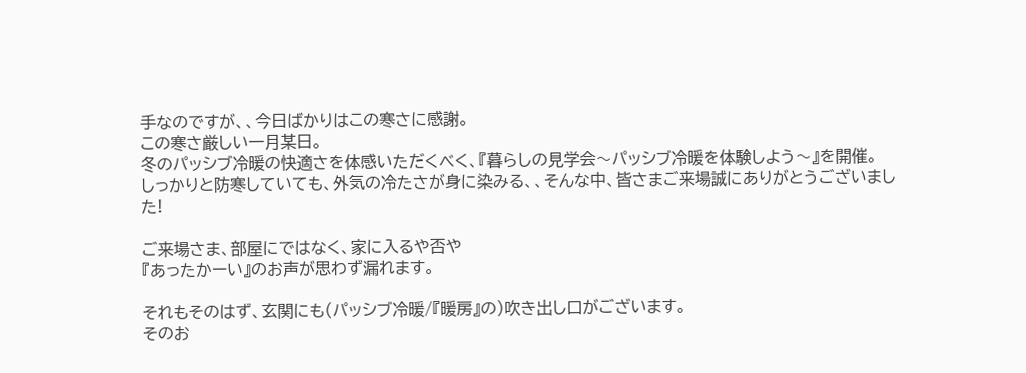手なのですが、、今日ばかりはこの寒さに感謝。
この寒さ厳しい一月某日。
冬のパッシブ冷暖の快適さを体感いただくべく、『暮らしの見学会〜パッシブ冷暖を体験しよう〜』を開催。
しっかりと防寒していても、外気の冷たさが身に染みる、、そんな中、皆さまご来場誠にありがとうございました!

ご来場さま、部屋にではなく、家に入るや否や
『あったかーい』のお声が思わず漏れます。

それもそのはず、玄関にも(パッシブ冷暖/『暖房』の)吹き出し口がございます。
そのお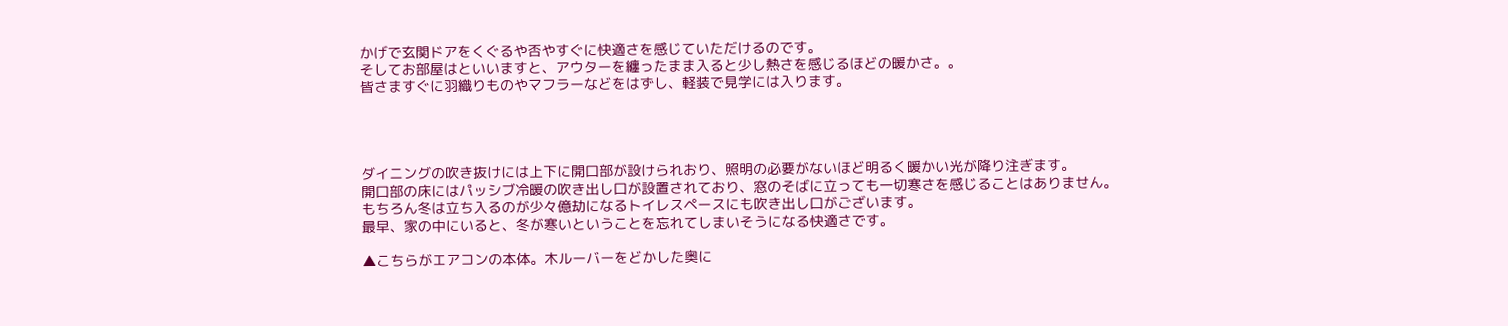かげで玄関ドアをくぐるや否やすぐに快適さを感じていただけるのです。
そしてお部屋はといいますと、アウターを纏ったまま入ると少し熱さを感じるほどの暖かさ。。
皆さますぐに羽織りものやマフラーなどをはずし、軽装で見学には入ります。




ダイニングの吹き抜けには上下に開口部が設けられおり、照明の必要がないほど明るく暖かい光が降り注ぎます。
開口部の床にはパッシブ冷暖の吹き出し口が設置されており、窓のそばに立っても一切寒さを感じることはありません。
もちろん冬は立ち入るのが少々億劫になるトイレスペースにも吹き出し口がございます。
最早、家の中にいると、冬が寒いということを忘れてしまいそうになる快適さです。

▲こちらがエアコンの本体。木ルーバーをどかした奥に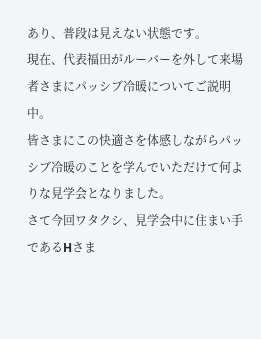あり、普段は見えない状態です。
現在、代表福田がルーバーを外して来場者さまにパッシブ冷暖についてご説明中。
皆さまにこの快適さを体感しながらパッシブ冷暖のことを学んでいただけて何よりな見学会となりました。
さて今回ワタクシ、見学会中に住まい手であるHさま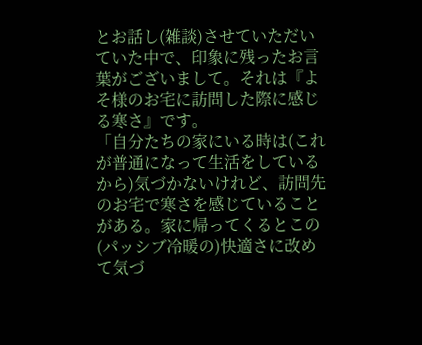とお話し(雑談)させていただいていた中で、印象に残ったお言葉がございまして。それは『よそ様のお宅に訪問した際に感じる寒さ』です。
「自分たちの家にいる時は(これが普通になって生活をしているから)気づかないけれど、訪問先のお宅で寒さを感じていることがある。家に帰ってくるとこの(パッシブ冷暖の)快適さに改めて気づ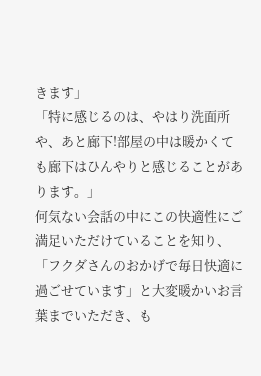きます」
「特に感じるのは、やはり洗面所や、あと廊下!部屋の中は暖かくても廊下はひんやりと感じることがあります。」
何気ない会話の中にこの快適性にご満足いただけていることを知り、「フクダさんのおかげで毎日快適に過ごせています」と大変暖かいお言葉までいただき、も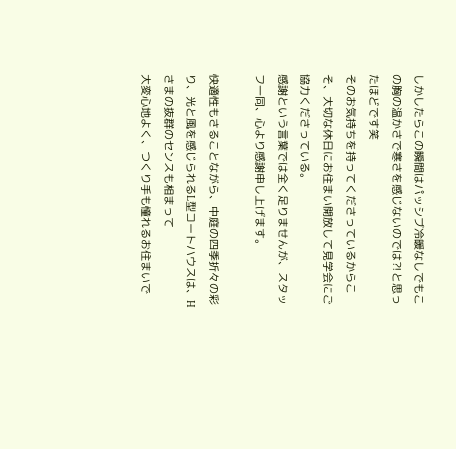しかしたらこの瞬間はパッシブ冷暖なしでもこの胸の温かさで寒さを感じないのでは⁈と思ったほどです笑
そのお気持ちを持ってくださっているからこそ、大切な休日にお住まい開放して見学会にご協力くださっている。
感謝という言葉では全く足りませんが、スタッフ一同、心より感謝申し上げます。

快適性もさることながら、中庭の四季折々の彩り、光と風を感じられるL型コートハウスは、Hさまの抜群のセンスも相まって
大変心地よく、つくり手も憧れるお住まいで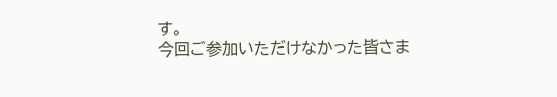す。
今回ご参加いただけなかった皆さま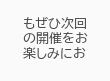もぜひ次回の開催をお楽しみにお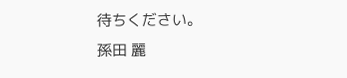待ちください。
孫田 麗